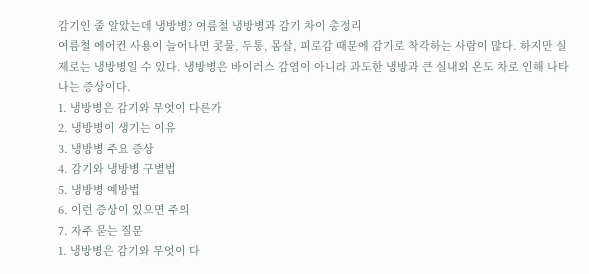감기인 줄 알았는데 냉방병? 여름철 냉방병과 감기 차이 총정리
여름철 에어컨 사용이 늘어나면 콧물, 두통, 몸살, 피로감 때문에 감기로 착각하는 사람이 많다. 하지만 실제로는 냉방병일 수 있다. 냉방병은 바이러스 감염이 아니라 과도한 냉방과 큰 실내외 온도 차로 인해 나타나는 증상이다.
1. 냉방병은 감기와 무엇이 다른가
2. 냉방병이 생기는 이유
3. 냉방병 주요 증상
4. 감기와 냉방병 구별법
5. 냉방병 예방법
6. 이런 증상이 있으면 주의
7. 자주 묻는 질문
1. 냉방병은 감기와 무엇이 다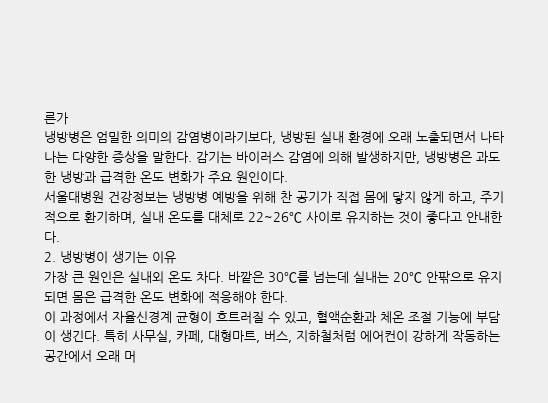른가
냉방병은 엄밀한 의미의 감염병이라기보다, 냉방된 실내 환경에 오래 노출되면서 나타나는 다양한 증상을 말한다. 감기는 바이러스 감염에 의해 발생하지만, 냉방병은 과도한 냉방과 급격한 온도 변화가 주요 원인이다.
서울대병원 건강정보는 냉방병 예방을 위해 찬 공기가 직접 몸에 닿지 않게 하고, 주기적으로 환기하며, 실내 온도를 대체로 22~26℃ 사이로 유지하는 것이 좋다고 안내한다.
2. 냉방병이 생기는 이유
가장 큰 원인은 실내외 온도 차다. 바깥은 30℃를 넘는데 실내는 20℃ 안팎으로 유지되면 몸은 급격한 온도 변화에 적응해야 한다.
이 과정에서 자율신경계 균형이 흐트러질 수 있고, 혈액순환과 체온 조절 기능에 부담이 생긴다. 특히 사무실, 카페, 대형마트, 버스, 지하철처럼 에어컨이 강하게 작동하는 공간에서 오래 머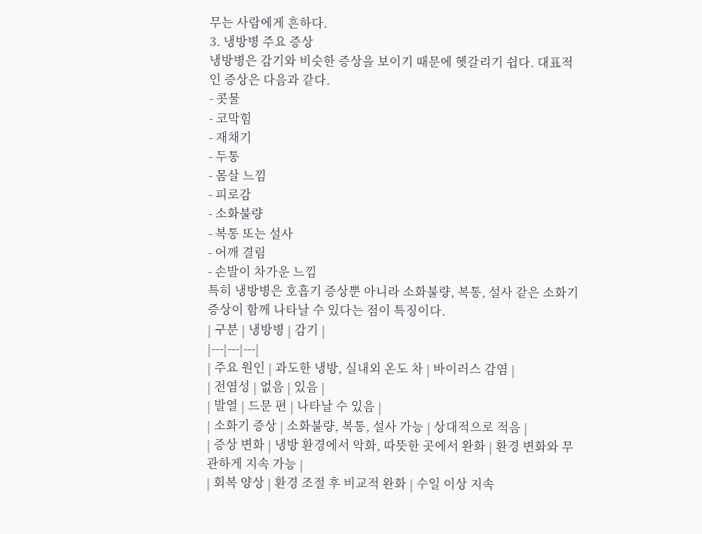무는 사람에게 흔하다.
3. 냉방병 주요 증상
냉방병은 감기와 비슷한 증상을 보이기 때문에 헷갈리기 쉽다. 대표적인 증상은 다음과 같다.
- 콧물
- 코막힘
- 재채기
- 두통
- 몸살 느낌
- 피로감
- 소화불량
- 복통 또는 설사
- 어깨 결림
- 손발이 차가운 느낌
특히 냉방병은 호흡기 증상뿐 아니라 소화불량, 복통, 설사 같은 소화기 증상이 함께 나타날 수 있다는 점이 특징이다.
| 구분 | 냉방병 | 감기 |
|---|---|---|
| 주요 원인 | 과도한 냉방, 실내외 온도 차 | 바이러스 감염 |
| 전염성 | 없음 | 있음 |
| 발열 | 드문 편 | 나타날 수 있음 |
| 소화기 증상 | 소화불량, 복통, 설사 가능 | 상대적으로 적음 |
| 증상 변화 | 냉방 환경에서 악화, 따뜻한 곳에서 완화 | 환경 변화와 무관하게 지속 가능 |
| 회복 양상 | 환경 조절 후 비교적 완화 | 수일 이상 지속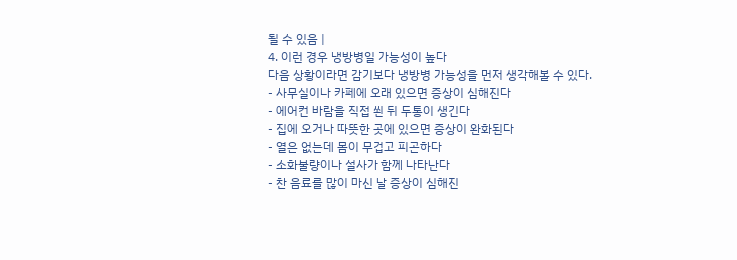될 수 있음 |
4. 이런 경우 냉방병일 가능성이 높다
다음 상황이라면 감기보다 냉방병 가능성을 먼저 생각해볼 수 있다.
- 사무실이나 카페에 오래 있으면 증상이 심해진다
- 에어컨 바람을 직접 쐰 뒤 두통이 생긴다
- 집에 오거나 따뜻한 곳에 있으면 증상이 완화된다
- 열은 없는데 몸이 무겁고 피곤하다
- 소화불량이나 설사가 함께 나타난다
- 찬 음료를 많이 마신 날 증상이 심해진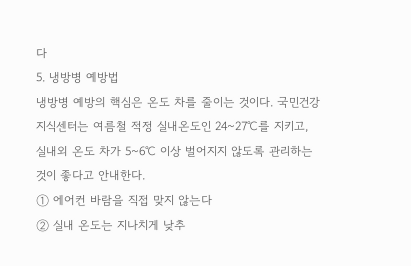다
5. 냉방병 예방법
냉방병 예방의 핵심은 온도 차를 줄이는 것이다. 국민건강지식센터는 여름철 적정 실내온도인 24~27℃를 지키고, 실내외 온도 차가 5~6℃ 이상 벌어지지 않도록 관리하는 것이 좋다고 안내한다.
① 에어컨 바람을 직접 맞지 않는다
② 실내 온도는 지나치게 낮추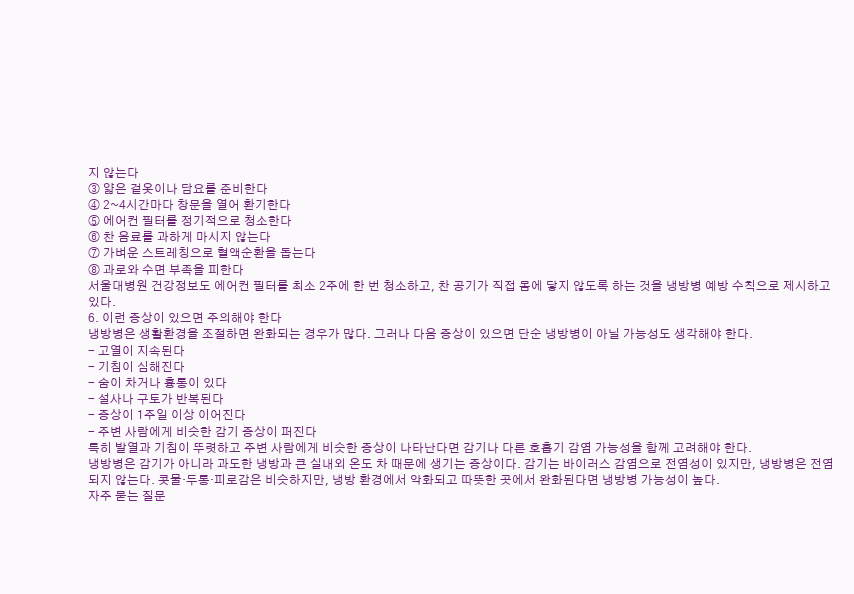지 않는다
③ 얇은 겉옷이나 담요를 준비한다
④ 2~4시간마다 창문을 열어 환기한다
⑤ 에어컨 필터를 정기적으로 청소한다
⑥ 찬 음료를 과하게 마시지 않는다
⑦ 가벼운 스트레칭으로 혈액순환을 돕는다
⑧ 과로와 수면 부족을 피한다
서울대병원 건강정보도 에어컨 필터를 최소 2주에 한 번 청소하고, 찬 공기가 직접 몸에 닿지 않도록 하는 것을 냉방병 예방 수칙으로 제시하고 있다.
6. 이런 증상이 있으면 주의해야 한다
냉방병은 생활환경을 조절하면 완화되는 경우가 많다. 그러나 다음 증상이 있으면 단순 냉방병이 아닐 가능성도 생각해야 한다.
- 고열이 지속된다
- 기침이 심해진다
- 숨이 차거나 흉통이 있다
- 설사나 구토가 반복된다
- 증상이 1주일 이상 이어진다
- 주변 사람에게 비슷한 감기 증상이 퍼진다
특히 발열과 기침이 뚜렷하고 주변 사람에게 비슷한 증상이 나타난다면 감기나 다른 호흡기 감염 가능성을 함께 고려해야 한다.
냉방병은 감기가 아니라 과도한 냉방과 큰 실내외 온도 차 때문에 생기는 증상이다. 감기는 바이러스 감염으로 전염성이 있지만, 냉방병은 전염되지 않는다. 콧물·두통·피로감은 비슷하지만, 냉방 환경에서 악화되고 따뜻한 곳에서 완화된다면 냉방병 가능성이 높다.
자주 묻는 질문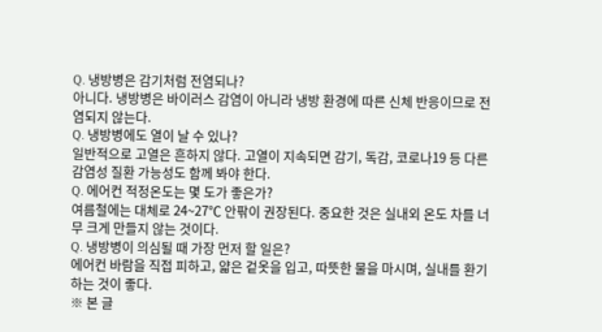Q. 냉방병은 감기처럼 전염되나?
아니다. 냉방병은 바이러스 감염이 아니라 냉방 환경에 따른 신체 반응이므로 전염되지 않는다.
Q. 냉방병에도 열이 날 수 있나?
일반적으로 고열은 흔하지 않다. 고열이 지속되면 감기, 독감, 코로나19 등 다른 감염성 질환 가능성도 함께 봐야 한다.
Q. 에어컨 적정온도는 몇 도가 좋은가?
여름철에는 대체로 24~27℃ 안팎이 권장된다. 중요한 것은 실내외 온도 차를 너무 크게 만들지 않는 것이다.
Q. 냉방병이 의심될 때 가장 먼저 할 일은?
에어컨 바람을 직접 피하고, 얇은 겉옷을 입고, 따뜻한 물을 마시며, 실내를 환기하는 것이 좋다.
※ 본 글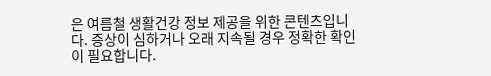은 여름철 생활건강 정보 제공을 위한 콘텐츠입니다. 증상이 심하거나 오래 지속될 경우 정확한 확인이 필요합니다.